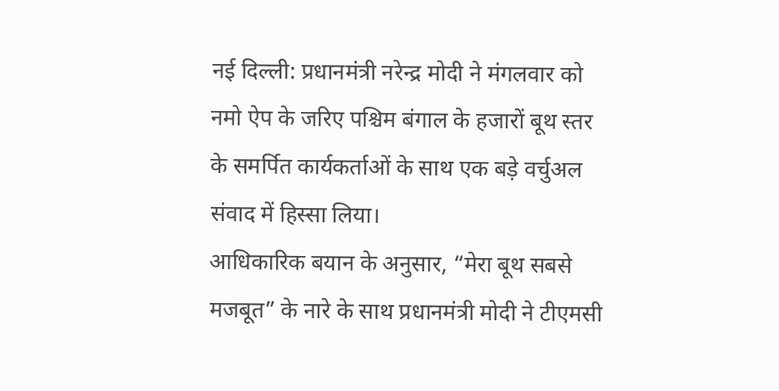नई दिल्ली: प्रधानमंत्री नरेन्द्र मोदी ने मंगलवार को नमो ऐप के जरिए पश्चिम बंगाल के हजारों बूथ स्तर के समर्पित कार्यकर्ताओं के साथ एक बड़े वर्चुअल संवाद में हिस्सा लिया।
आधिकारिक बयान के अनुसार, “मेरा बूथ सबसे मजबूत” के नारे के साथ प्रधानमंत्री मोदी ने टीएमसी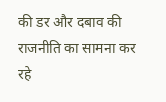की डर और दबाव की राजनीति का सामना कर रहे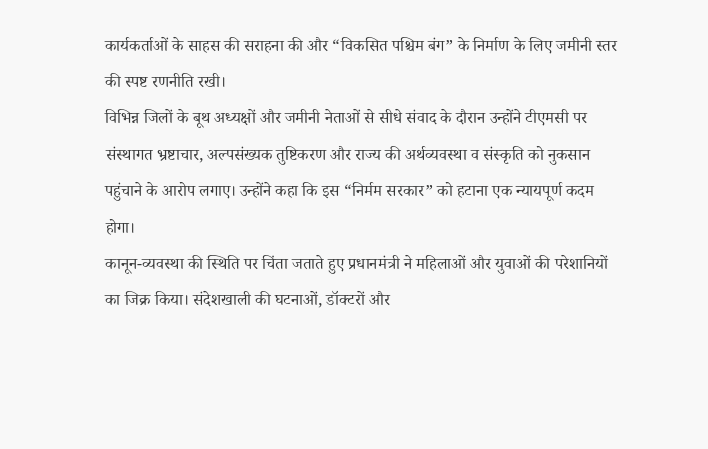कार्यकर्ताओं के साहस की सराहना की और “विकसित पश्चिम बंग” के निर्माण के लिए जमीनी स्तर की स्पष्ट रणनीति रखी।
विभिन्न जिलों के बूथ अध्यक्षों और जमीनी नेताओं से सीधे संवाद के दौरान उन्होंने टीएमसी पर संस्थागत भ्रष्टाचार, अल्पसंख्यक तुष्टिकरण और राज्य की अर्थव्यवस्था व संस्कृति को नुकसान पहुंचाने के आरोप लगाए। उन्होंने कहा कि इस “निर्मम सरकार” को हटाना एक न्यायपूर्ण कदम होगा।
कानून-व्यवस्था की स्थिति पर चिंता जताते हुए प्रधानमंत्री ने महिलाओं और युवाओं की परेशानियों का जिक्र किया। संदेशखाली की घटनाओं, डॉक्टरों और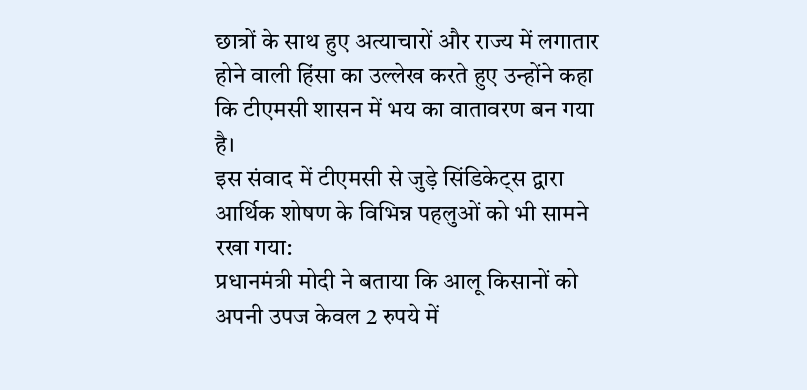छात्रों के साथ हुए अत्याचारों और राज्य में लगातार होने वाली हिंसा का उल्लेख करते हुए उन्होंने कहा कि टीएमसी शासन में भय का वातावरण बन गया है।
इस संवाद में टीएमसी से जुड़े सिंडिकेट्स द्वारा आर्थिक शोषण के विभिन्न पहलुओं को भी सामने रखा गया:
प्रधानमंत्री मोदी ने बताया कि आलू किसानों को अपनी उपज केवल 2 रुपये में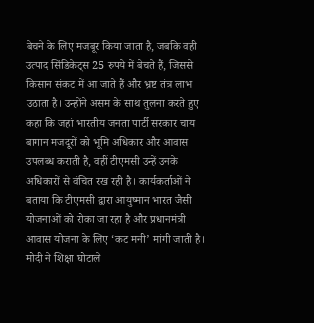बेचने के लिए मजबूर किया जाता है, जबकि वही उत्पाद सिंडिकेट्स 25 रुपये में बेचते हैं, जिससे किसान संकट में आ जाते हैं और भ्रष्ट तंत्र लाभ उठाता है। उन्होंने असम के साथ तुलना करते हुए कहा कि जहां भारतीय जनता पार्टी सरकार चाय बागान मजदूरों को भूमि अधिकार और आवास उपलब्ध कराती है, वहीं टीएमसी उन्हें उनके अधिकारों से वंचित रख रही है। कार्यकर्ताओं ने बताया कि टीएमसी द्वारा आयुष्मान भारत जैसी योजनाओं को रोका जा रहा है और प्रधानमंत्री आवास योजना के लिए ‘कट मनी’ मांगी जाती है। मोदी ने शिक्षा घोटाले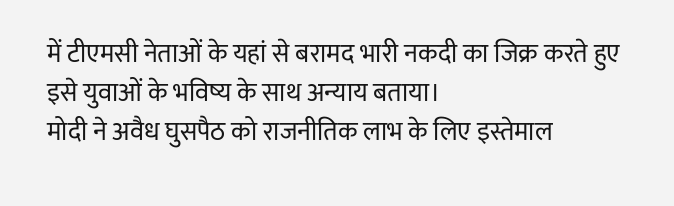में टीएमसी नेताओं के यहां से बरामद भारी नकदी का जिक्र करते हुए इसे युवाओं के भविष्य के साथ अन्याय बताया।
मोदी ने अवैध घुसपैठ को राजनीतिक लाभ के लिए इस्तेमाल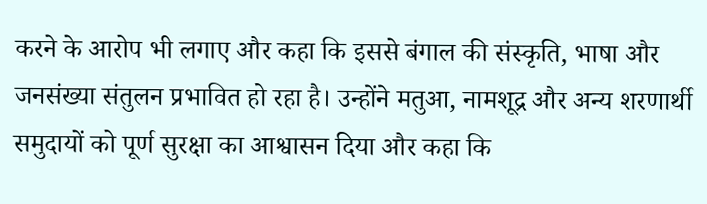करने के आरोप भी लगाए और कहा कि इससे बंगाल की संस्कृति, भाषा और जनसंख्या संतुलन प्रभावित हो रहा है। उन्होंने मतुआ, नामशूद्र और अन्य शरणार्थी समुदायों को पूर्ण सुरक्षा का आश्वासन दिया और कहा कि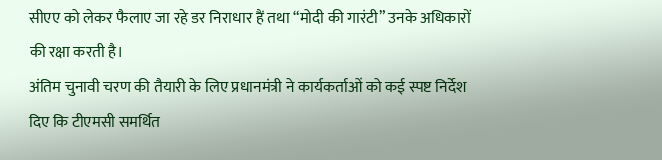सीएए को लेकर फैलाए जा रहे डर निराधार हैं तथा “मोदी की गारंटी” उनके अधिकारों की रक्षा करती है।
अंतिम चुनावी चरण की तैयारी के लिए प्रधानमंत्री ने कार्यकर्ताओं को कई स्पष्ट निर्देश दिए कि टीएमसी समर्थित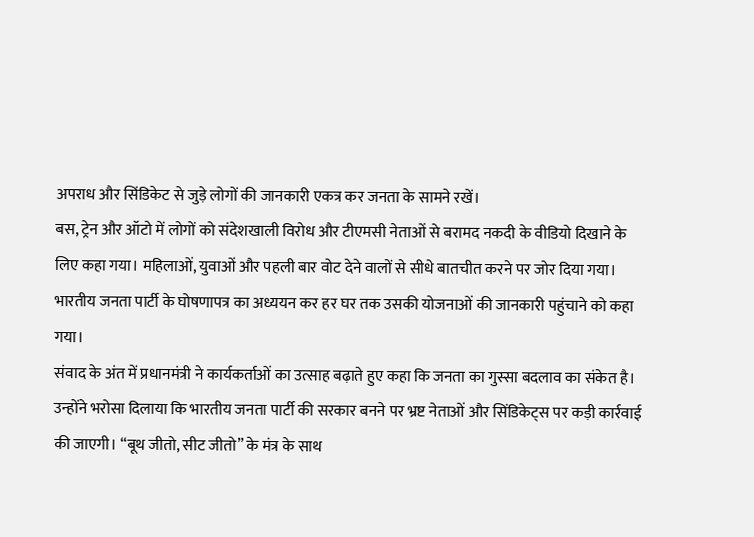अपराध और सिंडिकेट से जुड़े लोगों की जानकारी एकत्र कर जनता के सामने रखें।
बस, ट्रेन और ऑटो में लोगों को संदेशखाली विरोध और टीएमसी नेताओं से बरामद नकदी के वीडियो दिखाने के लिए कहा गया। महिलाओं, युवाओं और पहली बार वोट देने वालों से सीधे बातचीत करने पर जोर दिया गया। भारतीय जनता पार्टी के घोषणापत्र का अध्ययन कर हर घर तक उसकी योजनाओं की जानकारी पहुंचाने को कहा गया।
संवाद के अंत में प्रधानमंत्री ने कार्यकर्ताओं का उत्साह बढ़ाते हुए कहा कि जनता का गुस्सा बदलाव का संकेत है। उन्होंने भरोसा दिलाया कि भारतीय जनता पार्टी की सरकार बनने पर भ्रष्ट नेताओं और सिंडिकेट्स पर कड़ी कार्रवाई की जाएगी। “बूथ जीतो, सीट जीतो” के मंत्र के साथ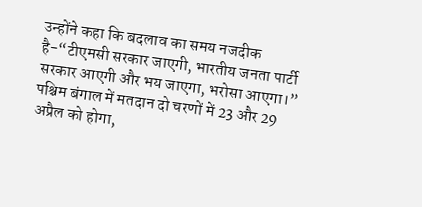उन्होंने कहा कि बदलाव का समय नजदीक है-“टीएमसी सरकार जाएगी, भारतीय जनता पार्टी सरकार आएगी और भय जाएगा, भरोसा आएगा।”
पश्चिम बंगाल में मतदान दो चरणों में 23 और 29 अप्रैल को होगा,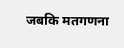जबकि मतगणना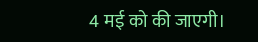4 मई को की जाएगी।